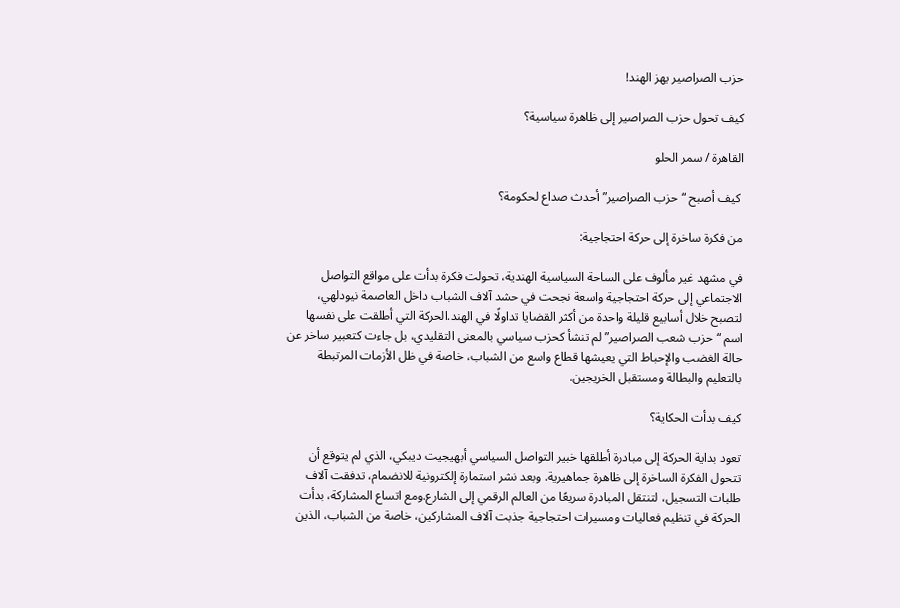حزب الصراصير يهز الهند!

كيف تحول حزب الصراصير إلى ظاهرة سياسية؟

القاهرة / سمر الحلو

 كيف أصبح “حزب الصراصير” أحدث صداع لحكومة؟

من فكرة ساخرة إلى حركة احتجاجية:

في مشهد غير مألوف على الساحة السياسية الهندية، تحولت فكرة بدأت على مواقع التواصل الاجتماعي إلى حركة احتجاجية واسعة نجحت في حشد آلاف الشباب داخل العاصمة نيودلهي، لتصبح خلال أسابيع قليلة واحدة من أكثر القضايا تداولًا في الهند.الحركة التي أطلقت على نفسها اسم “حزب شعب الصراصير” لم تنشأ كحزب سياسي بالمعنى التقليدي، بل جاءت كتعبير ساخر عن حالة الغضب والإحباط التي يعيشها قطاع واسع من الشباب، خاصة في ظل الأزمات المرتبطة بالتعليم والبطالة ومستقبل الخريجين.

كيف بدأت الحكاية؟

تعود بداية الحركة إلى مبادرة أطلقها خبير التواصل السياسي أبهيجيت ديبكي، الذي لم يتوقع أن تتحول الفكرة الساخرة إلى ظاهرة جماهيرية. وبعد نشر استمارة إلكترونية للانضمام، تدفقت آلاف طلبات التسجيل، لتنتقل المبادرة سريعًا من العالم الرقمي إلى الشارع.ومع اتساع المشاركة، بدأت الحركة في تنظيم فعاليات ومسيرات احتجاجية جذبت آلاف المشاركين، خاصة من الشباب، الذين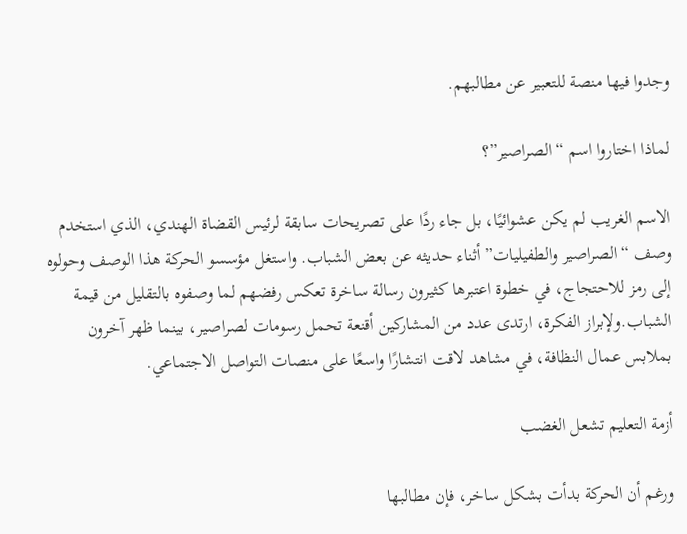وجدوا فيها منصة للتعبير عن مطالبهم.

لماذا اختاروا اسم “الصراصير”؟

الاسم الغريب لم يكن عشوائيًا، بل جاء ردًا على تصريحات سابقة لرئيس القضاة الهندي، الذي استخدم وصف “الصراصير والطفيليات” أثناء حديثه عن بعض الشباب. واستغل مؤسسو الحركة هذا الوصف وحولوه إلى رمز للاحتجاج، في خطوة اعتبرها كثيرون رسالة ساخرة تعكس رفضهم لما وصفوه بالتقليل من قيمة الشباب.ولإبراز الفكرة، ارتدى عدد من المشاركين أقنعة تحمل رسومات لصراصير، بينما ظهر آخرون بملابس عمال النظافة، في مشاهد لاقت انتشارًا واسعًا على منصات التواصل الاجتماعي.

أزمة التعليم تشعل الغضب

ورغم أن الحركة بدأت بشكل ساخر، فإن مطالبها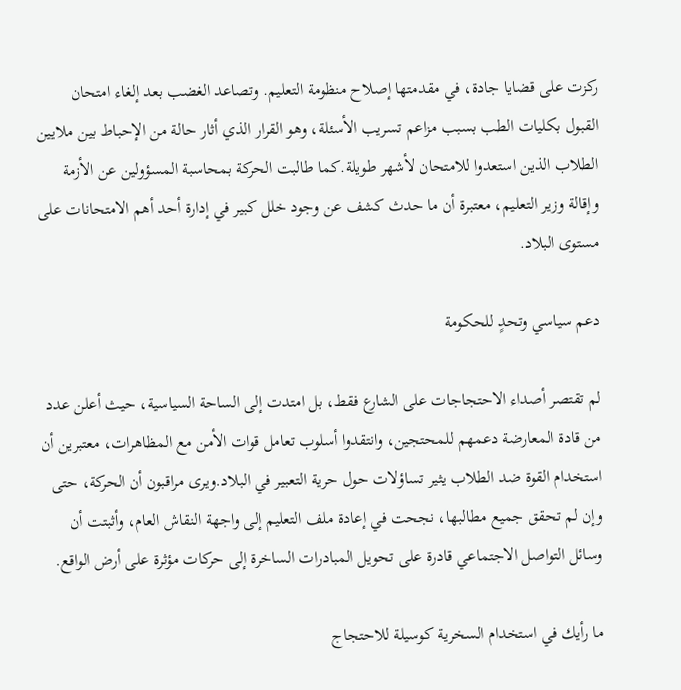ركزت على قضايا جادة، في مقدمتها إصلاح منظومة التعليم. وتصاعد الغضب بعد إلغاء امتحان القبول بكليات الطب بسبب مزاعم تسريب الأسئلة، وهو القرار الذي أثار حالة من الإحباط بين ملايين الطلاب الذين استعدوا للامتحان لأشهر طويلة.كما طالبت الحركة بمحاسبة المسؤولين عن الأزمة وإقالة وزير التعليم، معتبرة أن ما حدث كشف عن وجود خلل كبير في إدارة أحد أهم الامتحانات على مستوى البلاد.

دعم سياسي وتحدٍ للحكومة

لم تقتصر أصداء الاحتجاجات على الشارع فقط، بل امتدت إلى الساحة السياسية، حيث أعلن عدد من قادة المعارضة دعمهم للمحتجين، وانتقدوا أسلوب تعامل قوات الأمن مع المظاهرات، معتبرين أن استخدام القوة ضد الطلاب يثير تساؤلات حول حرية التعبير في البلاد.ويرى مراقبون أن الحركة، حتى وإن لم تحقق جميع مطالبها، نجحت في إعادة ملف التعليم إلى واجهة النقاش العام، وأثبتت أن وسائل التواصل الاجتماعي قادرة على تحويل المبادرات الساخرة إلى حركات مؤثرة على أرض الواقع.

ما رأيك في استخدام السخرية كوسيلة للاحتجاج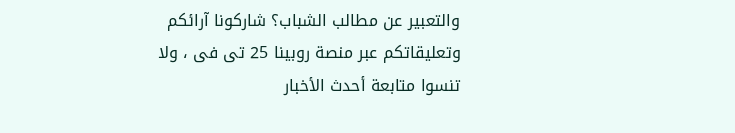والتعبير عن مطالب الشباب؟ شاركونا آرائكم وتعليقاتكم عبر منصة روبينا 25 تى فى ، ولا تنسوا متابعة أحدث الأخبار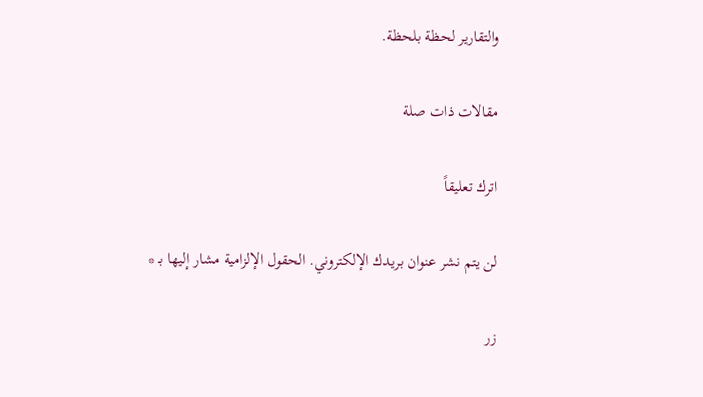والتقارير لحظة بلحظة.

مقالات ذات صلة

اترك تعليقاً

لن يتم نشر عنوان بريدك الإلكتروني. الحقول الإلزامية مشار إليها بـ *

زر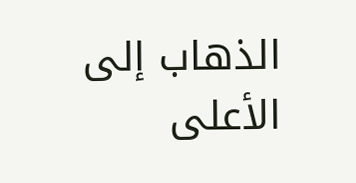الذهاب إلى الأعلى